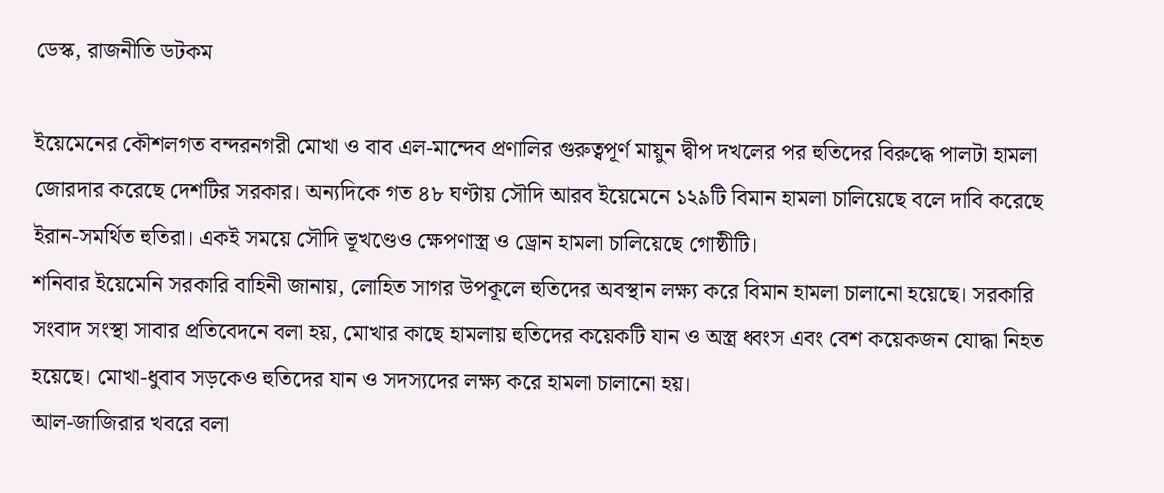ডেস্ক, রাজনীতি ডটকম

ইয়েমেনের কৌশলগত বন্দরনগরী মোখা ও বাব এল-মান্দেব প্রণালির গুরুত্বপূর্ণ মায়ুন দ্বীপ দখলের পর হুতিদের বিরুদ্ধে পালটা হামলা জোরদার করেছে দেশটির সরকার। অন্যদিকে গত ৪৮ ঘণ্টায় সৌদি আরব ইয়েমেনে ১২৯টি বিমান হামলা চালিয়েছে বলে দাবি করেছে ইরান-সমর্থিত হুতিরা। একই সময়ে সৌদি ভূখণ্ডেও ক্ষেপণাস্ত্র ও ড্রোন হামলা চালিয়েছে গোষ্ঠীটি।
শনিবার ইয়েমেনি সরকারি বাহিনী জানায়, লোহিত সাগর উপকূলে হুতিদের অবস্থান লক্ষ্য করে বিমান হামলা চালানো হয়েছে। সরকারি সংবাদ সংস্থা সাবার প্রতিবেদনে বলা হয়, মোখার কাছে হামলায় হুতিদের কয়েকটি যান ও অস্ত্র ধ্বংস এবং বেশ কয়েকজন যোদ্ধা নিহত হয়েছে। মোখা-ধুবাব সড়কেও হুতিদের যান ও সদস্যদের লক্ষ্য করে হামলা চালানো হয়।
আল-জাজিরার খবরে বলা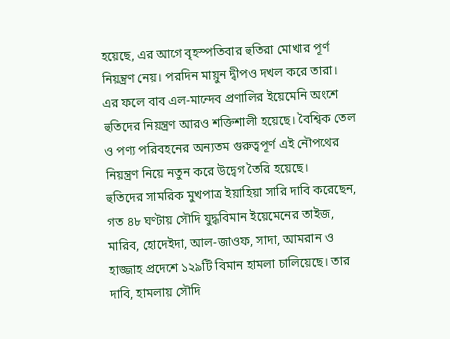হয়েছে, এর আগে বৃহস্পতিবার হুতিরা মোখার পূর্ণ নিয়ন্ত্রণ নেয়। পরদিন মায়ুন দ্বীপও দখল করে তারা। এর ফলে বাব এল-মান্দেব প্রণালির ইয়েমেনি অংশে হুতিদের নিয়ন্ত্রণ আরও শক্তিশালী হয়েছে। বৈশ্বিক তেল ও পণ্য পরিবহনের অন্যতম গুরুত্বপূর্ণ এই নৌপথের নিয়ন্ত্রণ নিয়ে নতুন করে উদ্বেগ তৈরি হয়েছে।
হুতিদের সামরিক মুখপাত্র ইয়াহিয়া সারি দাবি করেছেন, গত ৪৮ ঘণ্টায় সৌদি যুদ্ধবিমান ইয়েমেনের তাইজ, মারিব, হোদেইদা, আল-জাওফ, সাদা, আমরান ও হাজ্জাহ প্রদেশে ১২৯টি বিমান হামলা চালিয়েছে। তার দাবি, হামলায় সৌদি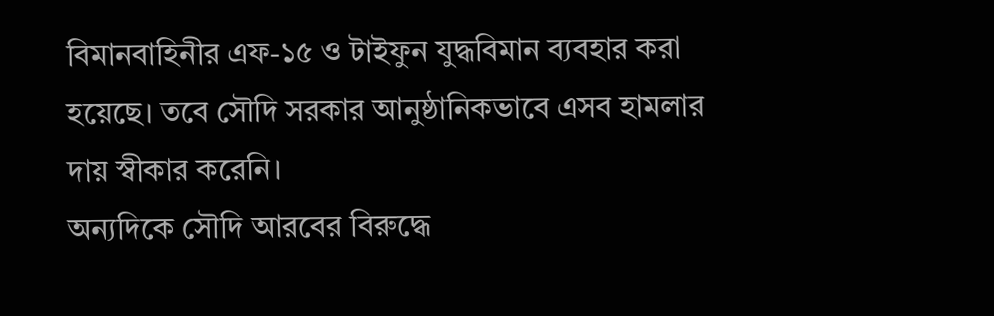বিমানবাহিনীর এফ-১৫ ও টাইফুন যুদ্ধবিমান ব্যবহার করা হয়েছে। তবে সৌদি সরকার আনুষ্ঠানিকভাবে এসব হামলার দায় স্বীকার করেনি।
অন্যদিকে সৌদি আরবের বিরুদ্ধে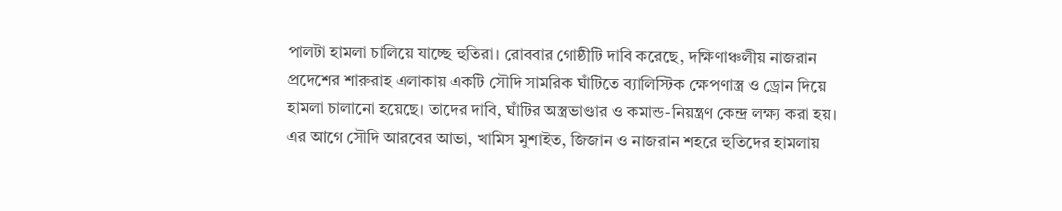পালটা হামলা চালিয়ে যাচ্ছে হুতিরা। রোববার গোষ্ঠীটি দাবি করেছে, দক্ষিণাঞ্চলীয় নাজরান প্রদেশের শারুরাহ এলাকায় একটি সৌদি সামরিক ঘাঁটিতে ব্যালিস্টিক ক্ষেপণাস্ত্র ও ড্রোন দিয়ে হামলা চালানো হয়েছে। তাদের দাবি, ঘাঁটির অস্ত্রভাণ্ডার ও কমান্ড-নিয়ন্ত্রণ কেন্দ্র লক্ষ্য করা হয়।
এর আগে সৌদি আরবের আভা, খামিস মুশাইত, জিজান ও নাজরান শহরে হুতিদের হামলায়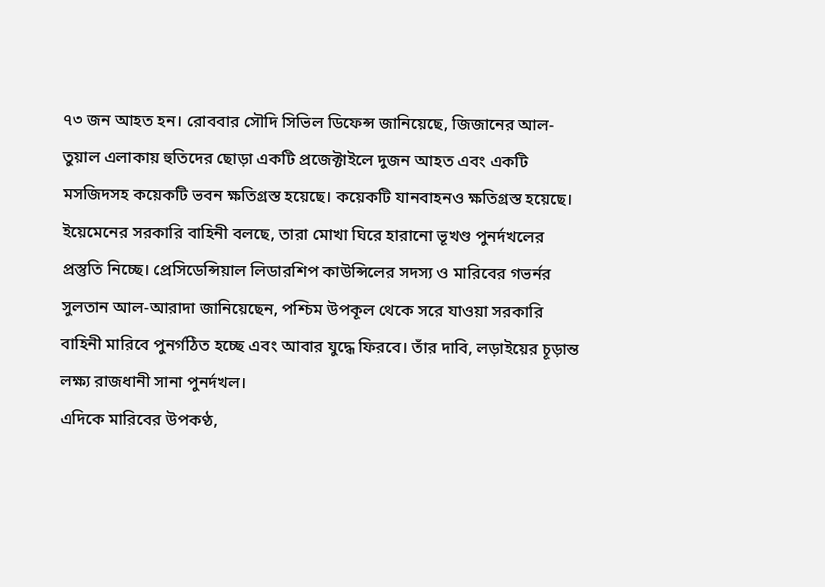৭৩ জন আহত হন। রোববার সৌদি সিভিল ডিফেন্স জানিয়েছে, জিজানের আল-তুয়াল এলাকায় হুতিদের ছোড়া একটি প্রজেক্টাইলে দুজন আহত এবং একটি মসজিদসহ কয়েকটি ভবন ক্ষতিগ্রস্ত হয়েছে। কয়েকটি যানবাহনও ক্ষতিগ্রস্ত হয়েছে।
ইয়েমেনের সরকারি বাহিনী বলছে, তারা মোখা ঘিরে হারানো ভূখণ্ড পুনর্দখলের প্রস্তুতি নিচ্ছে। প্রেসিডেন্সিয়াল লিডারশিপ কাউন্সিলের সদস্য ও মারিবের গভর্নর সুলতান আল-আরাদা জানিয়েছেন, পশ্চিম উপকূল থেকে সরে যাওয়া সরকারি বাহিনী মারিবে পুনর্গঠিত হচ্ছে এবং আবার যুদ্ধে ফিরবে। তাঁর দাবি, লড়াইয়ের চূড়ান্ত লক্ষ্য রাজধানী সানা পুনর্দখল।
এদিকে মারিবের উপকণ্ঠ,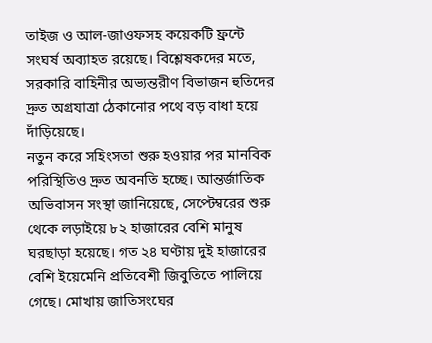তাইজ ও আল-জাওফসহ কয়েকটি ফ্রন্টে সংঘর্ষ অব্যাহত রয়েছে। বিশ্লেষকদের মতে, সরকারি বাহিনীর অভ্যন্তরীণ বিভাজন হুতিদের দ্রুত অগ্রযাত্রা ঠেকানোর পথে বড় বাধা হয়ে দাঁড়িয়েছে।
নতুন করে সহিংসতা শুরু হওয়ার পর মানবিক পরিস্থিতিও দ্রুত অবনতি হচ্ছে। আন্তর্জাতিক অভিবাসন সংস্থা জানিয়েছে, সেপ্টেম্বরের শুরু থেকে লড়াইয়ে ৮২ হাজারের বেশি মানুষ ঘরছাড়া হয়েছে। গত ২৪ ঘণ্টায় দুই হাজারের বেশি ইয়েমেনি প্রতিবেশী জিবুতিতে পালিয়ে গেছে। মোখায় জাতিসংঘের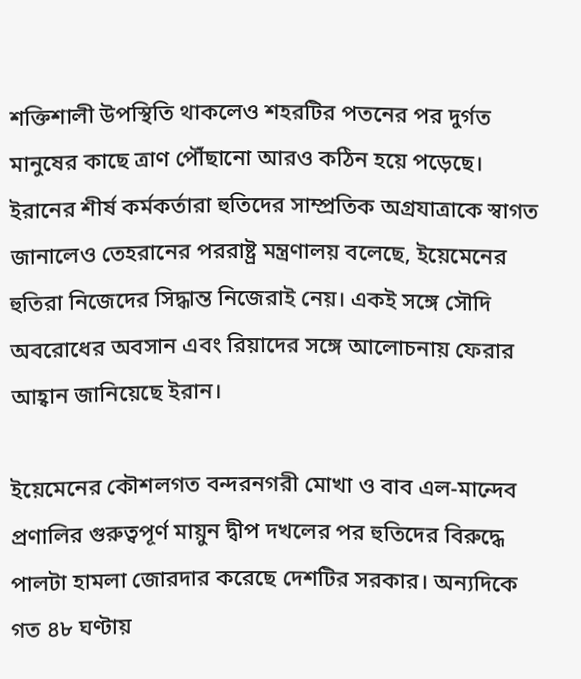শক্তিশালী উপস্থিতি থাকলেও শহরটির পতনের পর দুর্গত মানুষের কাছে ত্রাণ পৌঁছানো আরও কঠিন হয়ে পড়েছে।
ইরানের শীর্ষ কর্মকর্তারা হুতিদের সাম্প্রতিক অগ্রযাত্রাকে স্বাগত জানালেও তেহরানের পররাষ্ট্র মন্ত্রণালয় বলেছে, ইয়েমেনের হুতিরা নিজেদের সিদ্ধান্ত নিজেরাই নেয়। একই সঙ্গে সৌদি অবরোধের অবসান এবং রিয়াদের সঙ্গে আলোচনায় ফেরার আহ্বান জানিয়েছে ইরান।

ইয়েমেনের কৌশলগত বন্দরনগরী মোখা ও বাব এল-মান্দেব প্রণালির গুরুত্বপূর্ণ মায়ুন দ্বীপ দখলের পর হুতিদের বিরুদ্ধে পালটা হামলা জোরদার করেছে দেশটির সরকার। অন্যদিকে গত ৪৮ ঘণ্টায়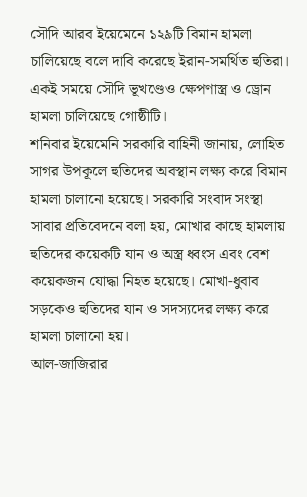সৌদি আরব ইয়েমেনে ১২৯টি বিমান হামলা চালিয়েছে বলে দাবি করেছে ইরান-সমর্থিত হুতিরা। একই সময়ে সৌদি ভূখণ্ডেও ক্ষেপণাস্ত্র ও ড্রোন হামলা চালিয়েছে গোষ্ঠীটি।
শনিবার ইয়েমেনি সরকারি বাহিনী জানায়, লোহিত সাগর উপকূলে হুতিদের অবস্থান লক্ষ্য করে বিমান হামলা চালানো হয়েছে। সরকারি সংবাদ সংস্থা সাবার প্রতিবেদনে বলা হয়, মোখার কাছে হামলায় হুতিদের কয়েকটি যান ও অস্ত্র ধ্বংস এবং বেশ কয়েকজন যোদ্ধা নিহত হয়েছে। মোখা-ধুবাব সড়কেও হুতিদের যান ও সদস্যদের লক্ষ্য করে হামলা চালানো হয়।
আল-জাজিরার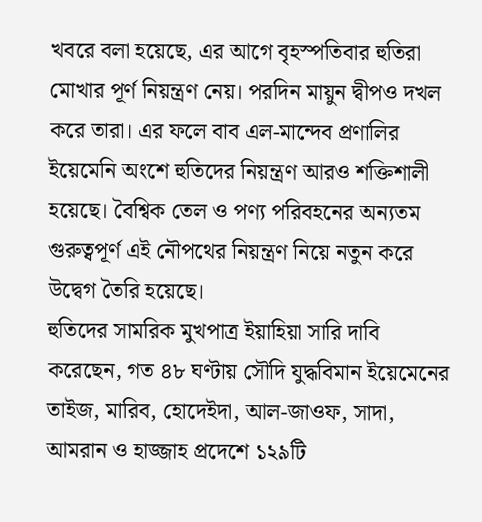খবরে বলা হয়েছে, এর আগে বৃহস্পতিবার হুতিরা মোখার পূর্ণ নিয়ন্ত্রণ নেয়। পরদিন মায়ুন দ্বীপও দখল করে তারা। এর ফলে বাব এল-মান্দেব প্রণালির ইয়েমেনি অংশে হুতিদের নিয়ন্ত্রণ আরও শক্তিশালী হয়েছে। বৈশ্বিক তেল ও পণ্য পরিবহনের অন্যতম গুরুত্বপূর্ণ এই নৌপথের নিয়ন্ত্রণ নিয়ে নতুন করে উদ্বেগ তৈরি হয়েছে।
হুতিদের সামরিক মুখপাত্র ইয়াহিয়া সারি দাবি করেছেন, গত ৪৮ ঘণ্টায় সৌদি যুদ্ধবিমান ইয়েমেনের তাইজ, মারিব, হোদেইদা, আল-জাওফ, সাদা, আমরান ও হাজ্জাহ প্রদেশে ১২৯টি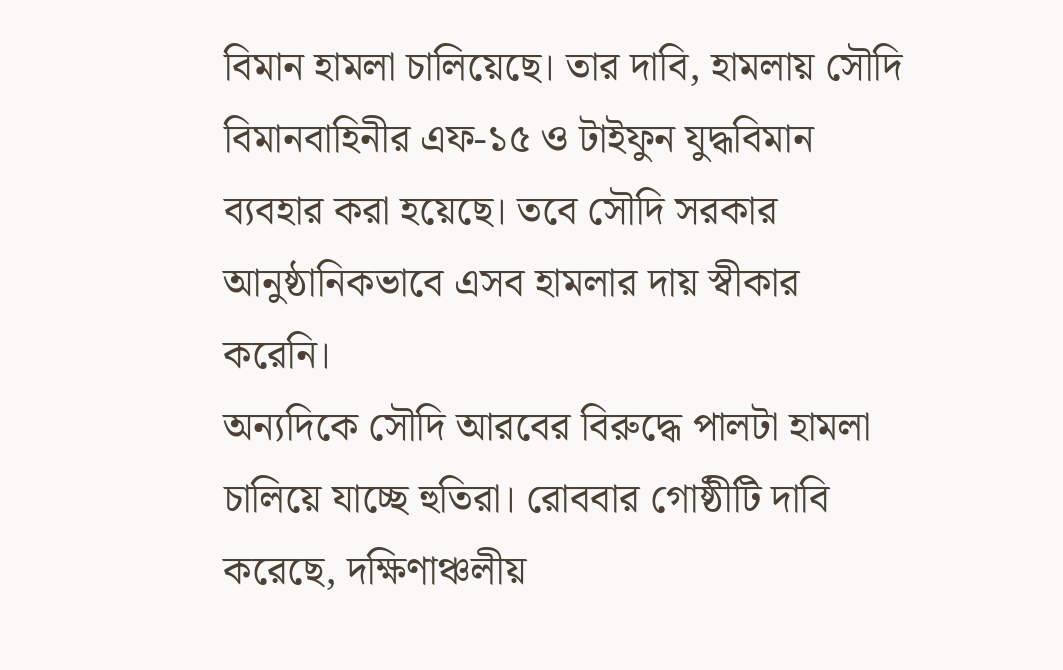বিমান হামলা চালিয়েছে। তার দাবি, হামলায় সৌদি বিমানবাহিনীর এফ-১৫ ও টাইফুন যুদ্ধবিমান ব্যবহার করা হয়েছে। তবে সৌদি সরকার আনুষ্ঠানিকভাবে এসব হামলার দায় স্বীকার করেনি।
অন্যদিকে সৌদি আরবের বিরুদ্ধে পালটা হামলা চালিয়ে যাচ্ছে হুতিরা। রোববার গোষ্ঠীটি দাবি করেছে, দক্ষিণাঞ্চলীয়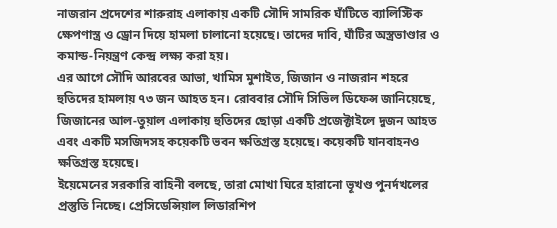নাজরান প্রদেশের শারুরাহ এলাকায় একটি সৌদি সামরিক ঘাঁটিতে ব্যালিস্টিক ক্ষেপণাস্ত্র ও ড্রোন দিয়ে হামলা চালানো হয়েছে। তাদের দাবি, ঘাঁটির অস্ত্রভাণ্ডার ও কমান্ড-নিয়ন্ত্রণ কেন্দ্র লক্ষ্য করা হয়।
এর আগে সৌদি আরবের আভা, খামিস মুশাইত, জিজান ও নাজরান শহরে হুতিদের হামলায় ৭৩ জন আহত হন। রোববার সৌদি সিভিল ডিফেন্স জানিয়েছে, জিজানের আল-তুয়াল এলাকায় হুতিদের ছোড়া একটি প্রজেক্টাইলে দুজন আহত এবং একটি মসজিদসহ কয়েকটি ভবন ক্ষতিগ্রস্ত হয়েছে। কয়েকটি যানবাহনও ক্ষতিগ্রস্ত হয়েছে।
ইয়েমেনের সরকারি বাহিনী বলছে, তারা মোখা ঘিরে হারানো ভূখণ্ড পুনর্দখলের প্রস্তুতি নিচ্ছে। প্রেসিডেন্সিয়াল লিডারশিপ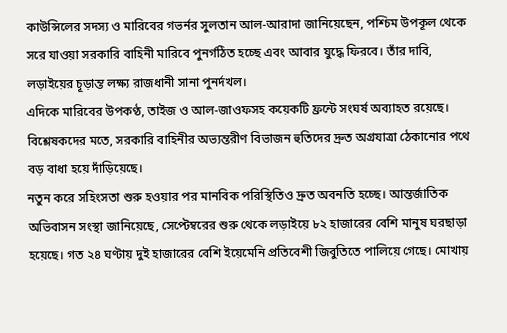কাউন্সিলের সদস্য ও মারিবের গভর্নর সুলতান আল-আরাদা জানিয়েছেন, পশ্চিম উপকূল থেকে সরে যাওয়া সরকারি বাহিনী মারিবে পুনর্গঠিত হচ্ছে এবং আবার যুদ্ধে ফিরবে। তাঁর দাবি, লড়াইয়ের চূড়ান্ত লক্ষ্য রাজধানী সানা পুনর্দখল।
এদিকে মারিবের উপকণ্ঠ, তাইজ ও আল-জাওফসহ কয়েকটি ফ্রন্টে সংঘর্ষ অব্যাহত রয়েছে। বিশ্লেষকদের মতে, সরকারি বাহিনীর অভ্যন্তরীণ বিভাজন হুতিদের দ্রুত অগ্রযাত্রা ঠেকানোর পথে বড় বাধা হয়ে দাঁড়িয়েছে।
নতুন করে সহিংসতা শুরু হওয়ার পর মানবিক পরিস্থিতিও দ্রুত অবনতি হচ্ছে। আন্তর্জাতিক অভিবাসন সংস্থা জানিয়েছে, সেপ্টেম্বরের শুরু থেকে লড়াইয়ে ৮২ হাজারের বেশি মানুষ ঘরছাড়া হয়েছে। গত ২৪ ঘণ্টায় দুই হাজারের বেশি ইয়েমেনি প্রতিবেশী জিবুতিতে পালিয়ে গেছে। মোখায়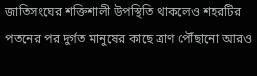জাতিসংঘের শক্তিশালী উপস্থিতি থাকলেও শহরটির পতনের পর দুর্গত মানুষের কাছে ত্রাণ পৌঁছানো আরও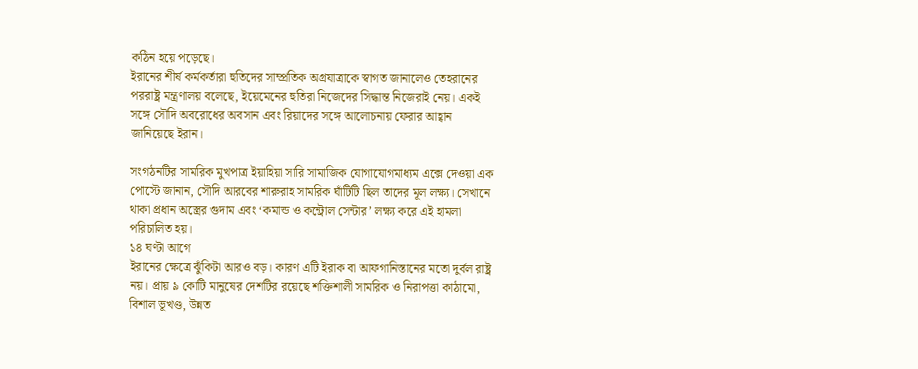কঠিন হয়ে পড়েছে।
ইরানের শীর্ষ কর্মকর্তারা হুতিদের সাম্প্রতিক অগ্রযাত্রাকে স্বাগত জানালেও তেহরানের পররাষ্ট্র মন্ত্রণালয় বলেছে, ইয়েমেনের হুতিরা নিজেদের সিদ্ধান্ত নিজেরাই নেয়। একই সঙ্গে সৌদি অবরোধের অবসান এবং রিয়াদের সঙ্গে আলোচনায় ফেরার আহ্বান জানিয়েছে ইরান।

সংগঠনটির সামরিক মুখপাত্র ইয়াহিয়া সারি সামাজিক যোগাযোগমাধ্যম এক্সে দেওয়া এক পোস্টে জানান, সৌদি আরবের শারুরাহ সামরিক ঘাঁটিটি ছিল তাদের মূল লক্ষ্য। সেখানে থাকা প্রধান অস্ত্রের গুদাম এবং ‘কমান্ড ও কন্ট্রোল সেন্টার’ লক্ষ্য করে এই হামলা পরিচালিত হয়।
১৪ ঘণ্টা আগে
ইরানের ক্ষেত্রে ঝুঁকিটা আরও বড়। কারণ এটি ইরাক বা আফগানিস্তানের মতো দুর্বল রাষ্ট্র নয়। প্রায় ৯ কোটি মানুষের দেশটির রয়েছে শক্তিশালী সামরিক ও নিরাপত্তা কাঠামো, বিশাল ভূখণ্ড, উন্নত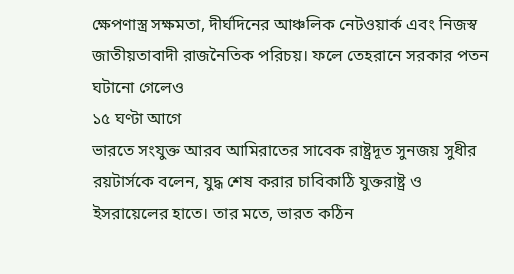ক্ষেপণাস্ত্র সক্ষমতা, দীর্ঘদিনের আঞ্চলিক নেটওয়ার্ক এবং নিজস্ব জাতীয়তাবাদী রাজনৈতিক পরিচয়। ফলে তেহরানে সরকার পতন ঘটানো গেলেও
১৫ ঘণ্টা আগে
ভারতে সংযুক্ত আরব আমিরাতের সাবেক রাষ্ট্রদূত সুনজয় সুধীর রয়টার্সকে বলেন, যুদ্ধ শেষ করার চাবিকাঠি যুক্তরাষ্ট্র ও ইসরায়েলের হাতে। তার মতে, ভারত কঠিন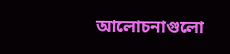আলোচনাগুলো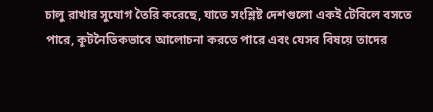চালু রাখার সুযোগ তৈরি করেছে, যাতে সংশ্লিষ্ট দেশগুলো একই টেবিলে বসতে পারে, কূটনৈতিকভাবে আলোচনা করতে পারে এবং যেসব বিষয়ে তাদের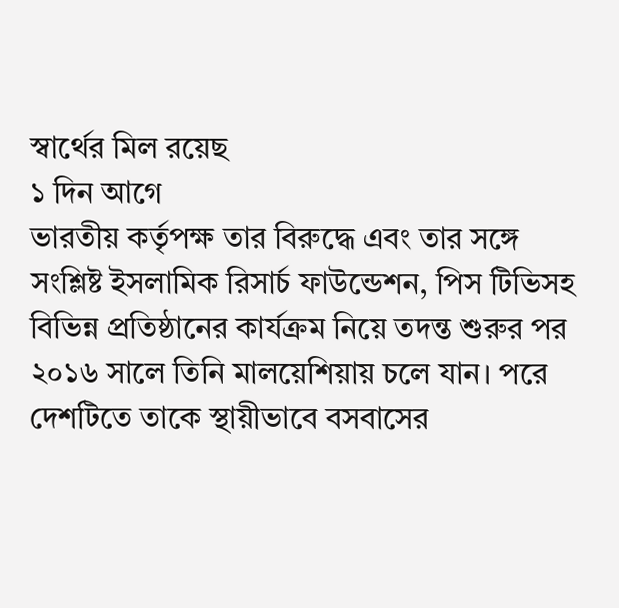স্বার্থের মিল রয়েছ
১ দিন আগে
ভারতীয় কর্তৃপক্ষ তার বিরুদ্ধে এবং তার সঙ্গে সংশ্লিষ্ট ইসলামিক রিসার্চ ফাউন্ডেশন, পিস টিভিসহ বিভিন্ন প্রতিষ্ঠানের কার্যক্রম নিয়ে তদন্ত শুরুর পর ২০১৬ সালে তিনি মালয়েশিয়ায় চলে যান। পরে দেশটিতে তাকে স্থায়ীভাবে বসবাসের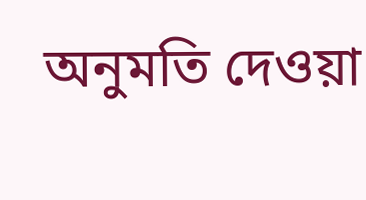অনুমতি দেওয়া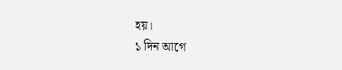হয়।
১ দিন আগে